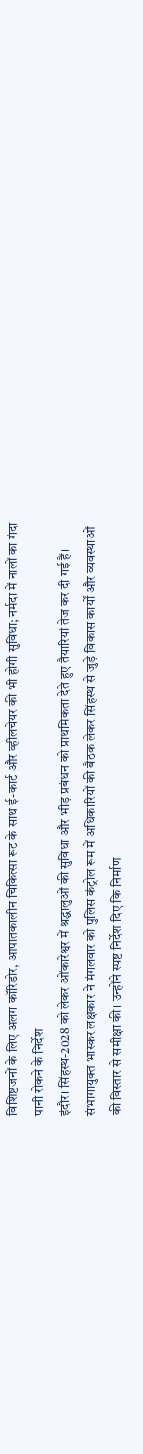विशिष्टजनों के लिए अलग कॉरिडोर, आपातकालीन चिकित्सा रूट के साथ ई-कार्ट और व्हीलचेयर की भी होगी सुविधा; नर्मदा में नालों का गंदा पानी रोकने के निर्देश
इंदौर। सिंहस्थ-2028 को लेकर ओंकारेश्वर में श्रद्धालुओं की सुविधा और भीड़ प्रबंधन को प्राथमिकता देते हुए तैयारियां तेज कर दी गई हैं। संभागायुक्त भास्कर लक्षकार ने मंगलवार को पुलिस कंट्रोल रूम में अधिकारियों की बैठक लेकर सिंहस्थ से जुड़े विकास कार्यों और व्यवस्थाओं की विस्तार से समीक्षा की। उन्होंने स्पष्ट निर्देश दिए कि निर्माण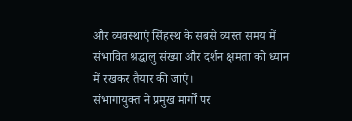और व्यवस्थाएं सिंहस्थ के सबसे व्यस्त समय में संभावित श्रद्धालु संख्या और दर्शन क्षमता को ध्यान में रखकर तैयार की जाएं।
संभागायुक्त ने प्रमुख मार्गों पर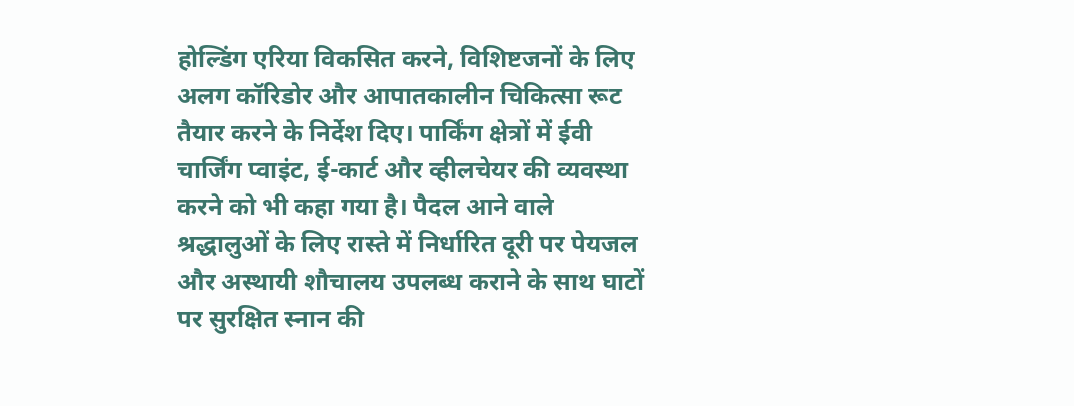होल्डिंग एरिया विकसित करने, विशिष्टजनों के लिए अलग कॉरिडोर और आपातकालीन चिकित्सा रूट तैयार करने के निर्देश दिए। पार्किंग क्षेत्रों में ईवी चार्जिंग प्वाइंट, ई-कार्ट और व्हीलचेयर की व्यवस्था करने को भी कहा गया है। पैदल आने वाले श्रद्धालुओं के लिए रास्ते में निर्धारित दूरी पर पेयजल और अस्थायी शौचालय उपलब्ध कराने के साथ घाटों पर सुरक्षित स्नान की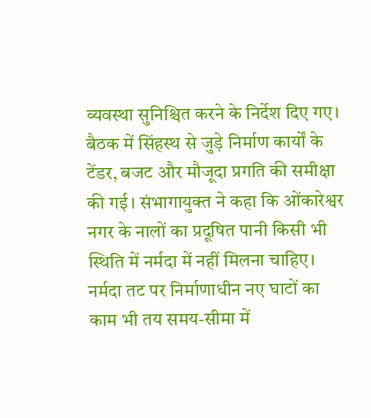व्यवस्था सुनिश्चित करने के निर्देश दिए गए।
बैठक में सिंहस्थ से जुड़े निर्माण कार्यों के टेंडर, बजट और मौजूदा प्रगति की समीक्षा की गई। संभागायुक्त ने कहा कि ओंकारेश्वर नगर के नालों का प्रदूषित पानी किसी भी स्थिति में नर्मदा में नहीं मिलना चाहिए। नर्मदा तट पर निर्माणाधीन नए घाटों का काम भी तय समय-सीमा में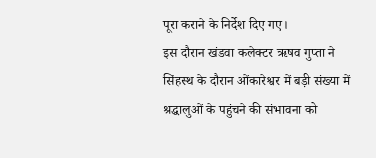पूरा कराने के निर्देश दिए गए।
इस दौरान खंडवा कलेक्टर ऋषव गुप्ता ने सिंहस्थ के दौरान ओंकारेश्वर में बड़ी संख्या में श्रद्धालुओं के पहुंचने की संभावना को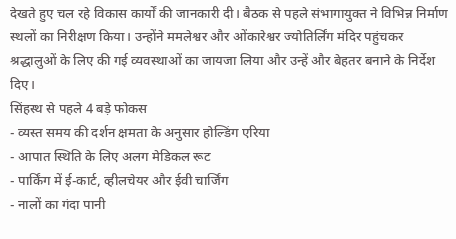देखते हुए चल रहे विकास कार्यों की जानकारी दी। बैठक से पहले संभागायुक्त ने विभिन्न निर्माण स्थलों का निरीक्षण किया। उन्होंने ममलेश्वर और ओंकारेश्वर ज्योतिर्लिंग मंदिर पहुंचकर श्रद्धालुओं के लिए की गई व्यवस्थाओं का जायजा लिया और उन्हें और बेहतर बनाने के निर्देश दिए।
सिंहस्थ से पहले 4 बड़े फोकस
- व्यस्त समय की दर्शन क्षमता के अनुसार होल्डिंग एरिया
- आपात स्थिति के लिए अलग मेडिकल रूट
- पार्किंग में ई-कार्ट, व्हीलचेयर और ईवी चार्जिंग
- नालों का गंदा पानी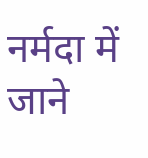नर्मदा में जाने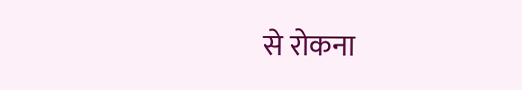से रोकना